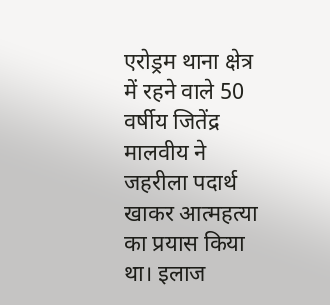एरोड्रम थाना क्षेत्र में रहने वाले 50 वर्षीय जितेंद्र मालवीय ने जहरीला पदार्थ खाकर आत्महत्या का प्रयास किया था। इलाज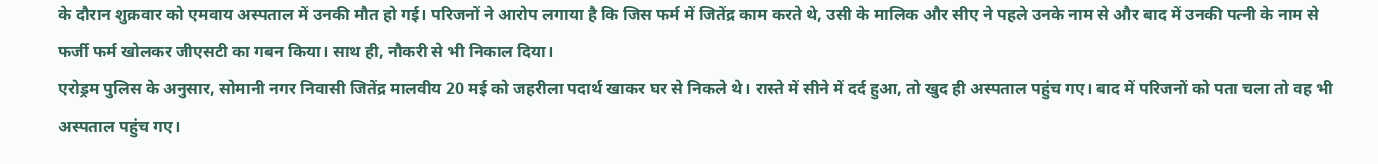के दौरान शुक्रवार को एमवाय अस्पताल में उनकी मौत हो गई। परिजनों ने आरोप लगाया है कि जिस फर्म में जितेंद्र काम करते थे, उसी के मालिक और सीए ने पहले उनके नाम से और बाद में उनकी पत्नी के नाम से फर्जी फर्म खोलकर जीएसटी का गबन किया। साथ ही, नौकरी से भी निकाल दिया।
एरोड्रम पुलिस के अनुसार, सोमानी नगर निवासी जितेंद्र मालवीय 20 मई को जहरीला पदार्थ खाकर घर से निकले थे। रास्ते में सीने में दर्द हुआ, तो खुद ही अस्पताल पहुंच गए। बाद में परिजनों को पता चला तो वह भी अस्पताल पहुंच गए।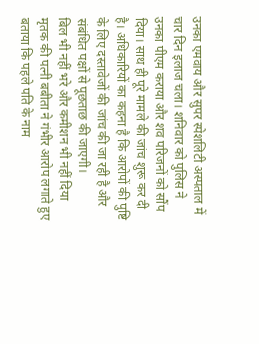उनका एमवाय और सुपर स्पेशलिटी अस्पताल में चार दिन इलाज चला। शनिवार को पुलिस ने उनका पीएम कराया और शव परिजनों को सौंप दिया। साथ ही पूरे मामले की जांच शुरू कर दी है। अधिकारियों का कहना है कि आरोपों की पुष्टि के लिए दस्तावेजों की जांच की जा रही है और संबंधित पक्षों से पूछताछ की जाएगी।
बिल भी नहीं भरे और कमीशन भी नहीं दिया
मृतक की पत्नी बबीता ने गंभीर आरोप लगाते हुए बताया कि पहले पति के नाम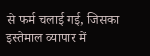से फर्म चलाई गई, जिसका इस्तेमाल व्यापार में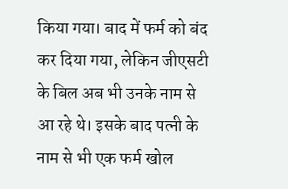किया गया। बाद में फर्म को बंद कर दिया गया, लेकिन जीएसटी के बिल अब भी उनके नाम से आ रहे थे। इसके बाद पत्नी के नाम से भी एक फर्म खोल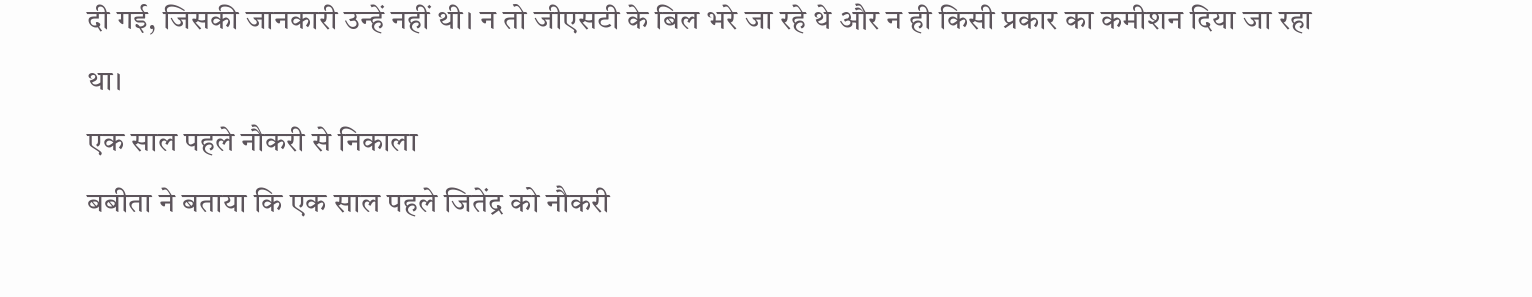दी गई, जिसकी जानकारी उन्हें नहीं थी। न तो जीएसटी के बिल भरे जा रहे थे और न ही किसी प्रकार का कमीशन दिया जा रहा था।
एक साल पहले नौकरी से निकाला
बबीता ने बताया कि एक साल पहले जितेंद्र को नौकरी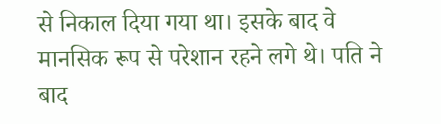से निकाल दिया गया था। इसके बाद वे मानसिक रूप से परेशान रहने लगे थे। पति ने बाद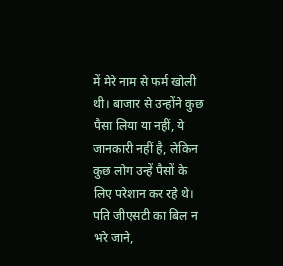में मेरे नाम से फर्म खोली थी। बाजार से उन्होंने कुछ पैसा लिया या नहीं, ये जानकारी नहीं है, लेकिन कुछ लोग उन्हें पैसों के लिए परेशान कर रहे थे। पति जीएसटी का बिल न भरे जाने,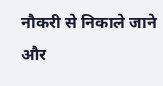नौकरी से निकाले जाने और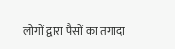लोगों द्वारा पैसों का तगादा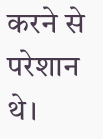करने से परेशान थे।